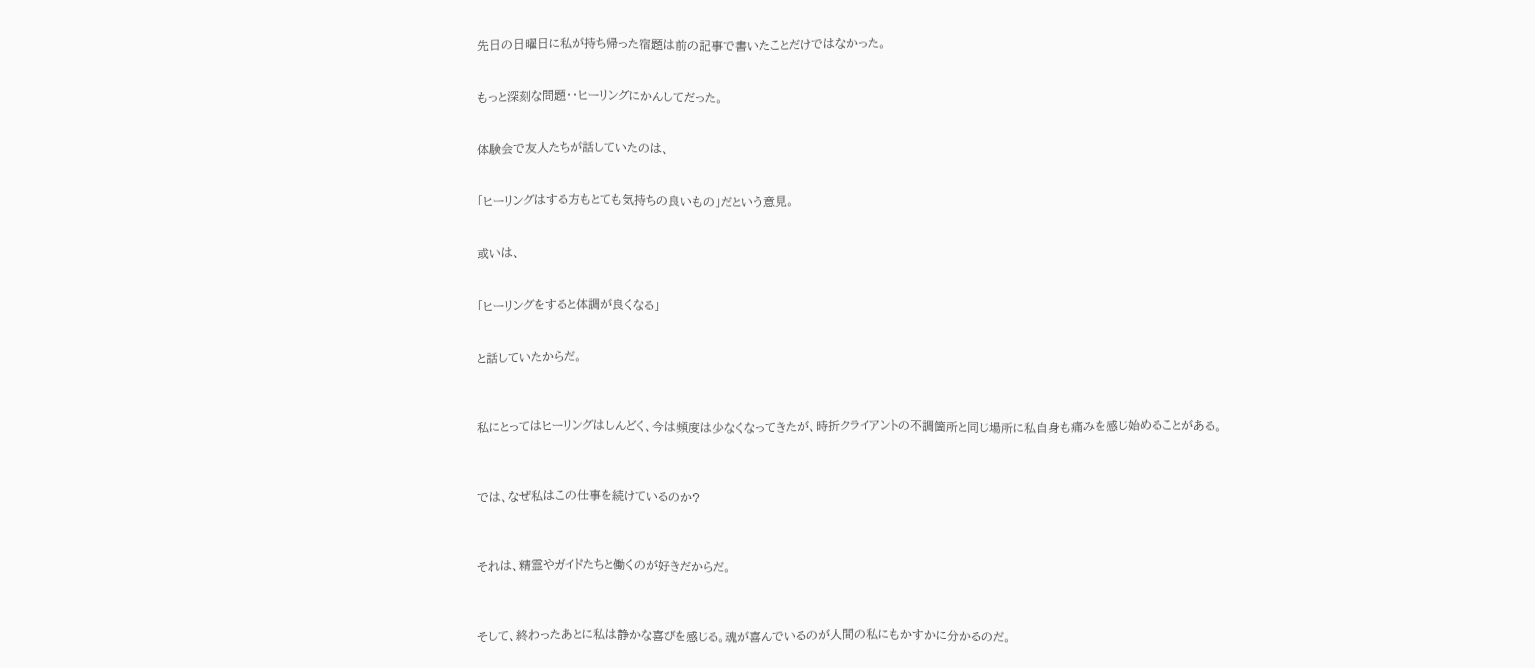先日の日曜日に私が持ち帰った宿題は前の記事で書いたことだけではなかった。


もっと深刻な問題・・ヒーリングにかんしてだった。


体験会で友人たちが話していたのは、


「ヒーリングはする方もとても気持ちの良いもの」だという意見。


或いは、


「ヒーリングをすると体調が良くなる」


と話していたからだ。



私にとってはヒーリングはしんどく、今は頻度は少なくなってきたが、時折クライアントの不調箇所と同じ場所に私自身も痛みを感じ始めることがある。



では、なぜ私はこの仕事を続けているのか?



それは、精霊やガイドたちと働くのが好きだからだ。



そして、終わったあとに私は静かな喜びを感じる。魂が喜んでいるのが人間の私にもかすかに分かるのだ。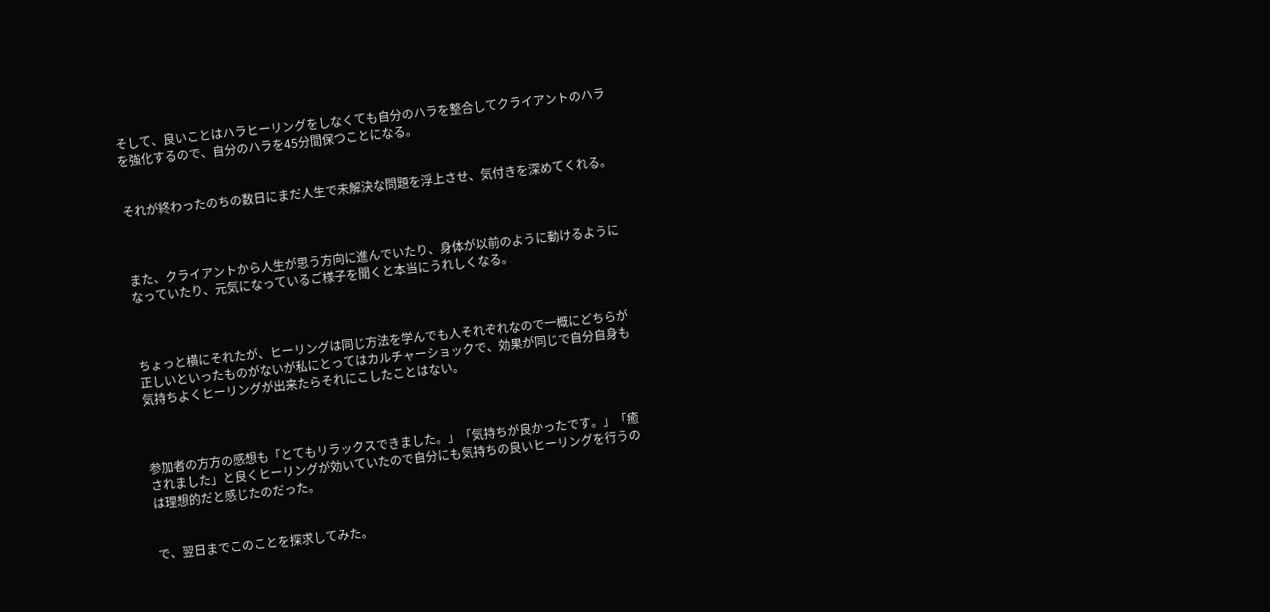そして、良いことはハラヒーリングをしなくても自分のハラを整合してクライアントのハラを強化するので、自分のハラを45分間保つことになる。


それが終わったのちの数日にまだ人生で未解決な問題を浮上させ、気付きを深めてくれる。



また、クライアントから人生が思う方向に進んでいたり、身体が以前のように動けるようになっていたり、元気になっているご様子を聞くと本当にうれしくなる。



ちょっと横にそれたが、ヒーリングは同じ方法を学んでも人それぞれなので一概にどちらが正しいといったものがないが私にとってはカルチャーショックで、効果が同じで自分自身も気持ちよくヒーリングが出来たらそれにこしたことはない。



参加者の方方の感想も「とてもリラックスできました。」「気持ちが良かったです。」「癒されました」と良くヒーリングが効いていたので自分にも気持ちの良いヒーリングを行うのは理想的だと感じたのだった。


で、翌日までこのことを探求してみた。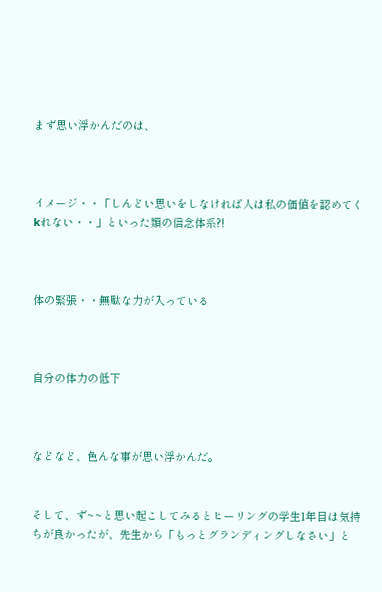まず思い浮かんだのは、



イメージ・・「しんどい思いをしなければ人は私の価値を認めてくkれない・・」といった類の信念体系?!



体の緊張・・無駄な力が入っている



自分の体力の低下



などなど、色んな事が思い浮かんだ。


そして、ず~~と思い起こしてみるとヒーリングの学生1年目は気持ちが良かったが、先生から「もっとグランディングしなさい」と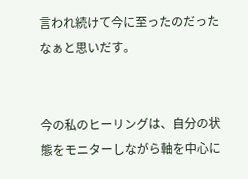言われ続けて今に至ったのだったなぁと思いだす。


今の私のヒーリングは、自分の状態をモニターしながら軸を中心に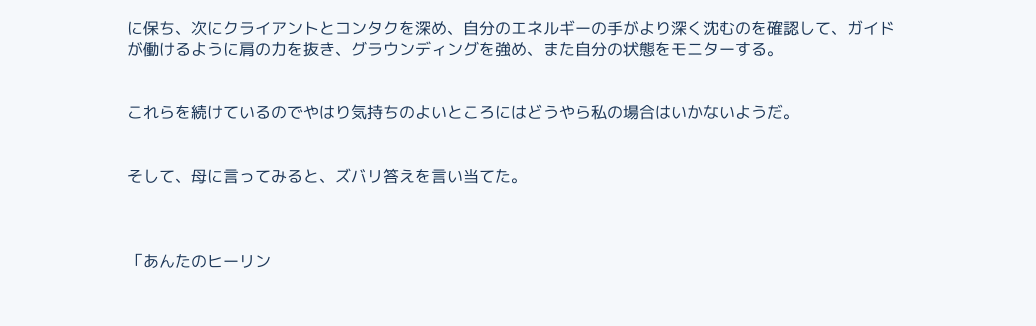に保ち、次にクライアントとコンタクを深め、自分のエネルギーの手がより深く沈むのを確認して、ガイドが働けるように肩の力を抜き、グラウンディングを強め、また自分の状態をモニターする。


これらを続けているのでやはり気持ちのよいところにはどうやら私の場合はいかないようだ。


そして、母に言ってみると、ズバリ答えを言い当てた。



「あんたのヒーリン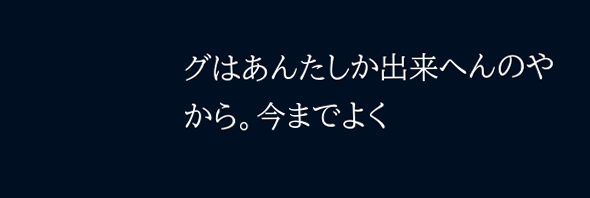グはあんたしか出来へんのやから。今までよく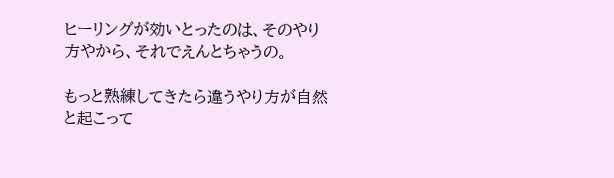ヒーリングが効いとったのは、そのやり方やから、それでえんとちゃうの。

もっと熟練してきたら違うやり方が自然と起こって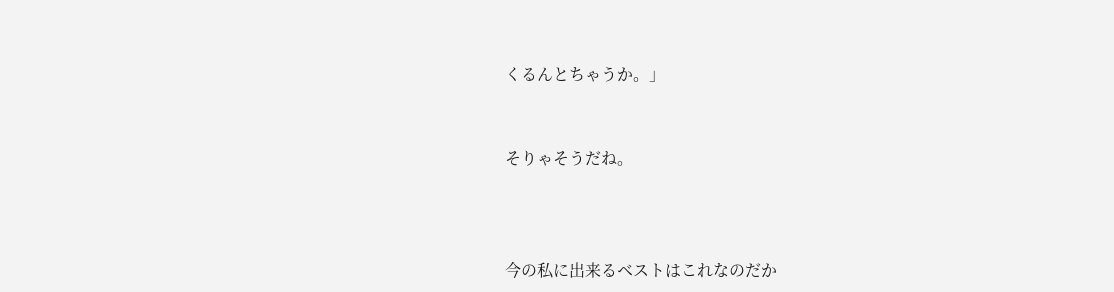くるんとちゃうか。」


そりゃそうだね。



今の私に出来るベストはこれなのだか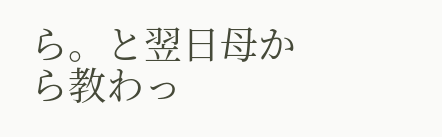ら。と翌日母から教わっ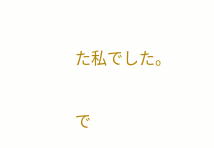た私でした。


で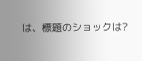は、標題のショックは?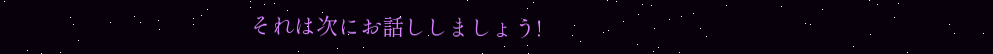それは次にお話ししましょう!